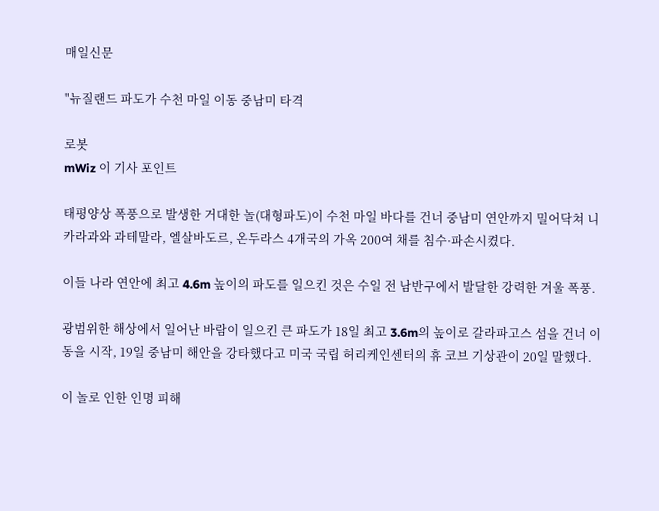매일신문

"뉴질랜드 파도가 수천 마일 이동 중남미 타격

로봇
mWiz 이 기사 포인트

태평양상 폭풍으로 발생한 거대한 놀(대형파도)이 수천 마일 바다를 건너 중남미 연안까지 밀어닥쳐 니카라과와 과테말라, 엘살바도르, 온두라스 4개국의 가옥 200여 채를 침수·파손시켰다.

이들 나라 연안에 최고 4.6m 높이의 파도를 일으킨 것은 수일 전 남반구에서 발달한 강력한 겨울 폭풍.

광범위한 해상에서 일어난 바람이 일으킨 큰 파도가 18일 최고 3.6m의 높이로 갈라파고스 섬을 건너 이동을 시작, 19일 중남미 해안을 강타했다고 미국 국립 허리케인센터의 휴 코브 기상관이 20일 말했다.

이 놀로 인한 인명 피해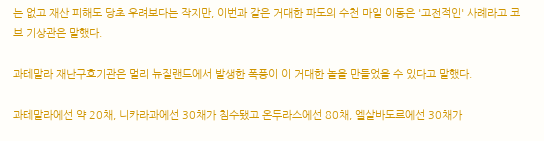는 없고 재산 피해도 당초 우려보다는 작지만, 이번과 같은 거대한 파도의 수천 마일 이동은 '고전적인' 사례라고 코브 기상관은 말했다.

과테말라 재난구호기관은 멀리 뉴질랜드에서 발생한 폭풍이 이 거대한 놀을 만들었을 수 있다고 말했다.

과테말라에선 약 20채, 니카라과에선 30채가 침수됐고 온두라스에선 80채, 엘살바도르에선 30채가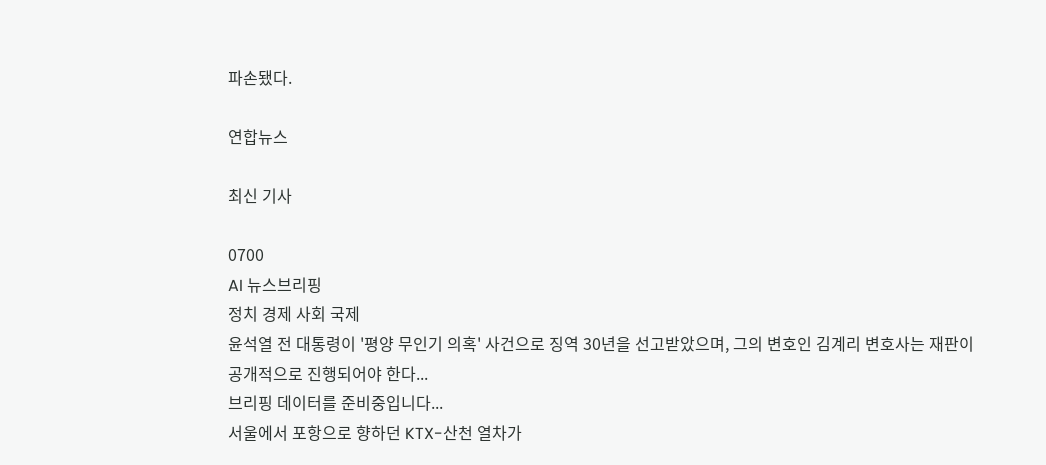파손됐다.

연합뉴스

최신 기사

0700
AI 뉴스브리핑
정치 경제 사회 국제
윤석열 전 대통령이 '평양 무인기 의혹' 사건으로 징역 30년을 선고받았으며, 그의 변호인 김계리 변호사는 재판이 공개적으로 진행되어야 한다...
브리핑 데이터를 준비중입니다...
서울에서 포항으로 향하던 KTX-산천 열차가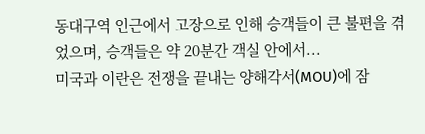동대구역 인근에서 고장으로 인해 승객들이 큰 불편을 겪었으며, 승객들은 약 20분간 객실 안에서...
미국과 이란은 전쟁을 끝내는 양해각서(MOU)에 잠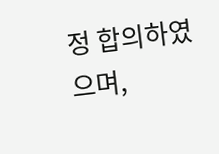정 합의하였으며,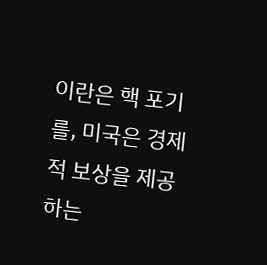이란은 핵 포기를, 미국은 경제적 보상을 제공하는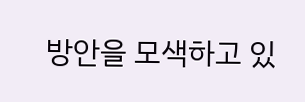방안을 모색하고 있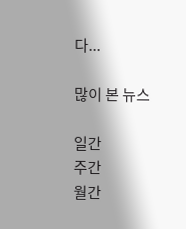다...

많이 본 뉴스

일간
주간
월간